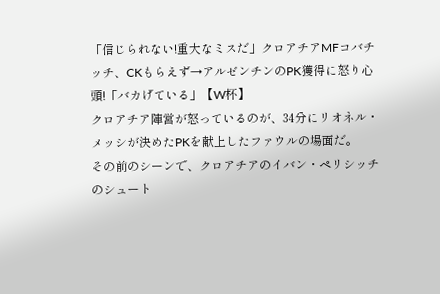「信じられない!重大なミスだ」クロアチアMFコバチッチ、CKもらえず→アルゼンチンのPK獲得に怒り心頭!「バカげている」【W杯】
クロアチア陣営が怒っているのが、34分にリオネル・メッシが決めたPKを献上したファウルの場面だ。
その前のシーンで、クロアチアのイバン・ペリシッチのシュート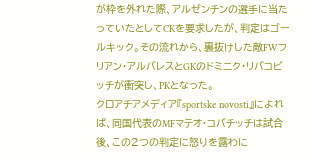が枠を外れた際、アルゼンチンの選手に当たっていたとしてCKを要求したが、判定はゴールキック。その流れから、裏抜けした敵FWフリアン・アルバレスとGKのドミニク・リバコビッチが衝突し、PKとなった。
クロアチアメディア『sportske novosti』によれば、同国代表のMFマテオ・コバチッチは試合後、この2つの判定に怒りを露わに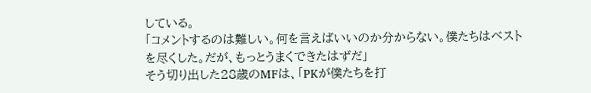している。
「コメントするのは難しい。何を言えばいいのか分からない。僕たちはベストを尽くした。だが、もっとうまくできたはずだ」
そう切り出した28歳のMFは、「PKが僕たちを打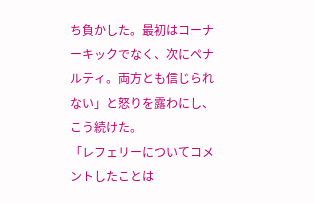ち負かした。最初はコーナーキックでなく、次にペナルティ。両方とも信じられない」と怒りを露わにし、こう続けた。
「レフェリーについてコメントしたことは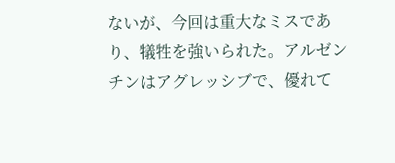ないが、今回は重大なミスであり、犠牲を強いられた。アルゼンチンはアグレッシブで、優れて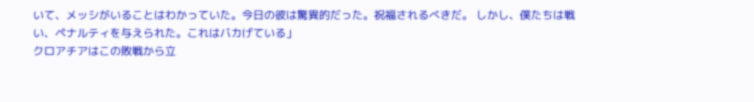いて、メッシがいることはわかっていた。今日の彼は驚異的だった。祝福されるべきだ。 しかし、僕たちは戦い、ペナルティを与えられた。これはバカげている」
クロアチアはこの敗戦から立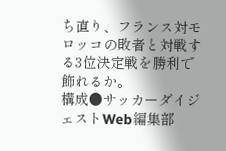ち直り、フランス対モロッコの敗者と対戦する3位決定戦を勝利で飾れるか。
構成●サッカーダイジェストWeb編集部